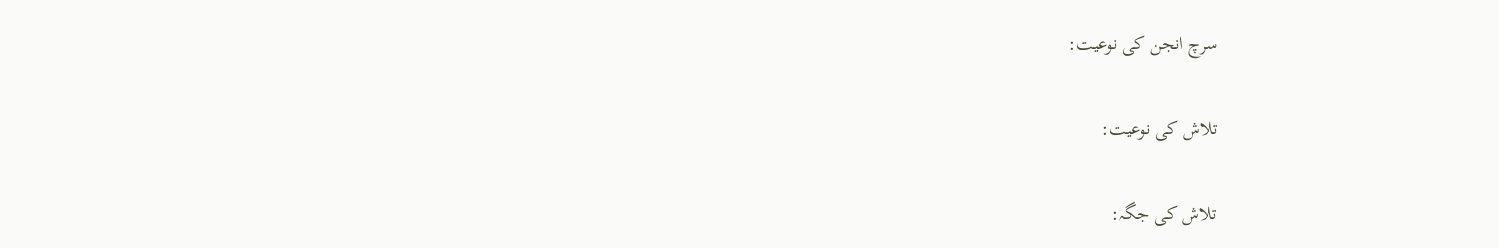سرچ انجن کی نوعیت:

تلاش کی نوعیت:

تلاش کی جگہ: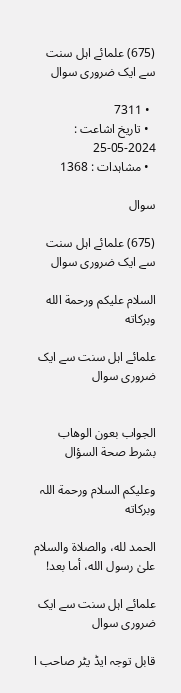(675) علمائے اہل سنت سے ایک ضروری سوال

  • 7311
  • تاریخ اشاعت : 2024-05-25
  • مشاہدات : 1368

سوال

(675) علمائے اہل سنت سے ایک ضروری سوال

السلام عليكم ورحمة الله وبركاته

علمائے اہل سنت سے ایک ضروری سوال


الجواب بعون الوهاب بشرط صحة السؤال

وعلیکم السلام ورحمة اللہ وبرکاته

الحمد لله، والصلاة والسلام علىٰ رسول الله، أما بعد!

علمائے اہل سنت سے ایک ضروری سوال

قابل توجہ ایڈ یٹر صاحب ا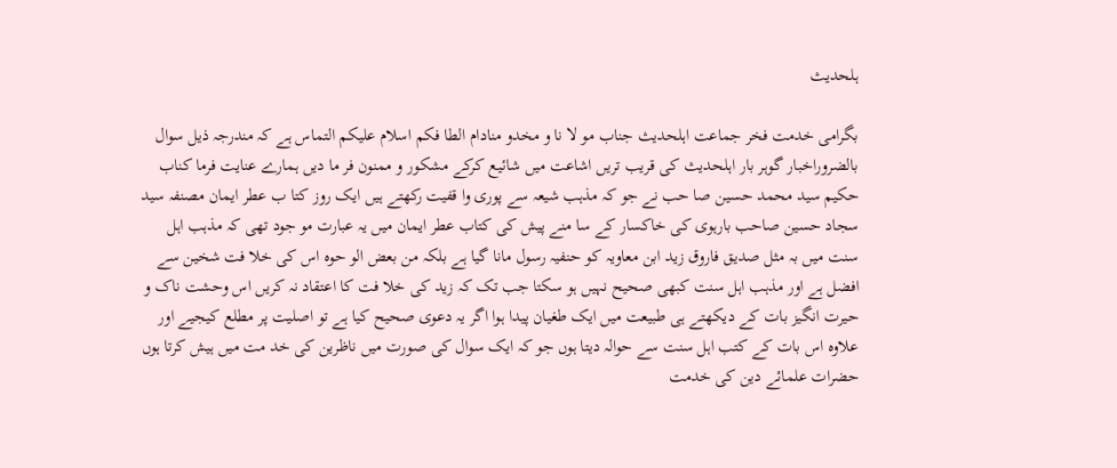ہلحدیث

بگرامی خدمت فخر جماعت اہلحدیث جناب مو لا نا و مخدو منادام الطا فکم اسلام علیکم التماس ہے کہ مندرجہ ذیل سوال بالضروراخبار گوہر بار اہلحدیث کی قریب تریں اشاعت میں شائیع کرکے مشکور و ممنون فر ما دیں ہمارے عنایت فرما کناب حکیم سید محمد حسین صا حب نے جو کہ مذہب شیعہ سے پوری وا قفیت رکھتے ہیں ایک روز کتا ب عطر ایمان مصنفہ سید سجاد حسین صاحب بارہوی کی خاکسار کے سا منے پیش کی کتاب عطر ایمان میں یہ عبارت مو جود تھی کہ مذہب اہل سنت میں بہ مثل صدیق فاروق زید ابن معاویہ کو حنفیہ رسول مانا گیا ہے بلکہ من بعض الو حوہ اس کی خلا فت شخین سے افضل ہے اور مذہب اہل سنت کبھی صحیح نہیں ہو سکتا جب تک کہ زید کی خلا فت کا اعتقاد نہ کریں اس وحشت ناک و حیرت انگیز بات کے دیکھتے ہی طبیعت میں ایک طغیان پیدا ہوا اگر یہ دعوی صحیح کیا ہے تو اصلیت پر مطلع کیجیے اور علاوہ اس بات کے کتب اہل سنت سے حوالہ دیتا ہوں جو کہ ایک سوال کی صورت میں ناظرین کی خد مت میں ہیش کرتا ہوں حضرات علمائے دین کی خدمت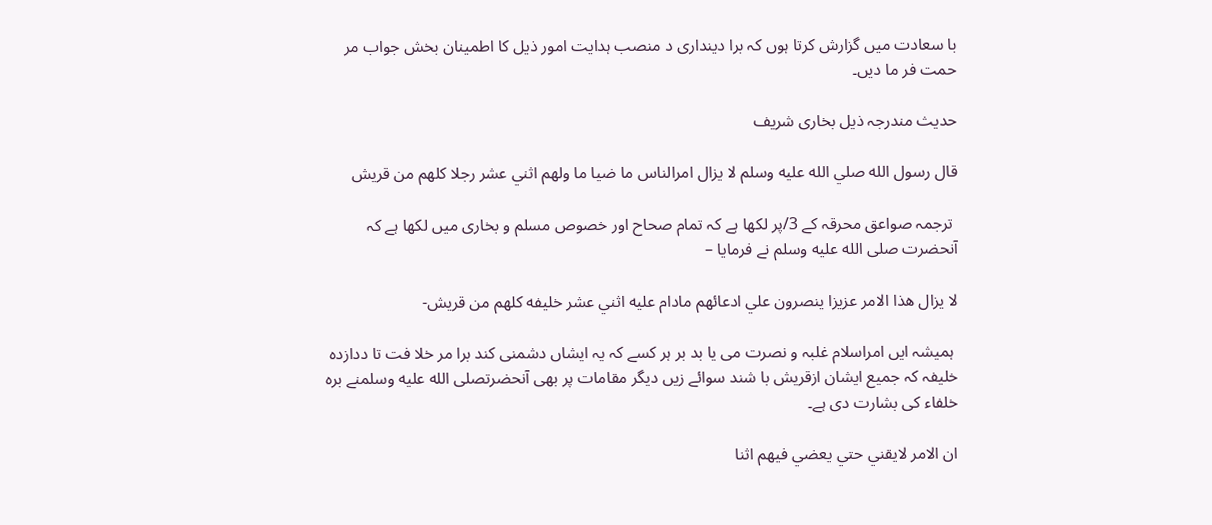با سعادت میں گزارش کرتا ہوں کہ برا دینداری د منصب ہدایت امور ذیل کا اطمینان بخش جواب مر حمت فر ما دیں۔

حدیث مندرجہ ذیل بخاری شریف

قال رسول الله صلي الله عليه وسلم لا يزال امرالناس ما ضيا ما ولهم اثني عشر رجلا كلهم من قريش

 ترجمہ صواعق محرقہ کے 3/پر لکھا ہے کہ تمام صحاح اور خصوص مسلم و بخاری میں لکھا ہے کہ آنحضرت صلى الله عليه وسلم نے فرمایا –

لا يزال هذا الامر عزيزا ينصرون علي ادعائهم مادام عليه اثني عشر خليفه كلهم من قريش-

 ہمیشہ ایں امراسلام غلبہ و نصرت می یا بد بر ہر کسے کہ یہ ایشاں دشمنی کند برا مر خلا فت تا ددازدہ خلیفہ کہ جمیع ایشان ازقریش با شند سوائے زیں دیگر مقامات پر بھی آنحضرتصلى الله عليه وسلمنے برہ خلفاء کی بشارت دی ہے۔

ان الامر لايقني حتي يعضي فيهم اثنا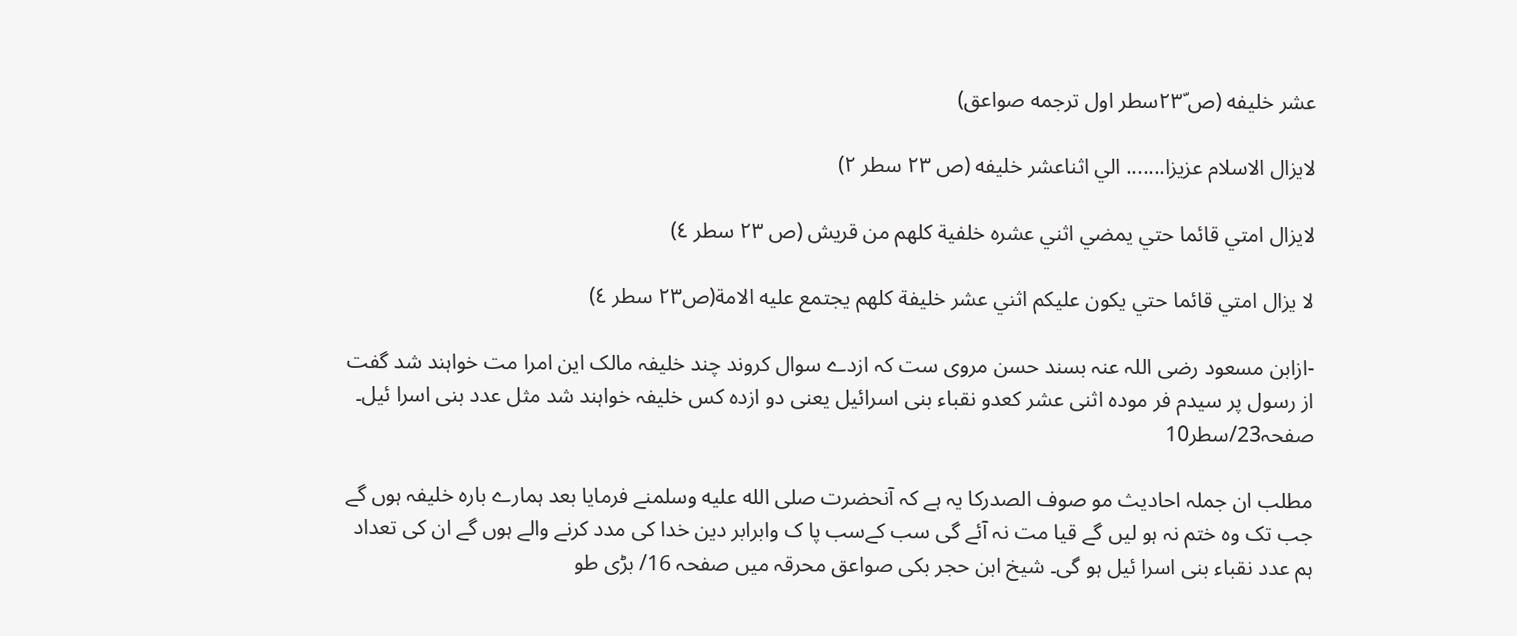عشر خليفه (ص ٢٣ّسطر اول ترجمه صواعق)

لايزال الاسلام عزيزا....... الي اثناعشر خليفه (ص ٢٣ سطر ٢)

لايزال امتي قائما حتي يمضي اثني عشره خلفية كلهم من قريش (ص ٢٣ سطر ٤)

لا يزال امتي قائما حتي يكون عليكم اثني عشر خليفة كلهم يجتمع عليه الامة(ص٢٣ سطر ٤)

-ازابن مسعود رضی اللہ عنہ بسند حسن مروی ست کہ ازدے سوال کروند چند خلیفہ مالک این امرا مت خواہند شد گفت از رسول پر سیدم فر مودہ اثنی عشر کعدو نقباء بنی اسرائیل یعنی دو ازدہ کس خلیفہ خواہند شد مثل عدد بنی اسرا ئیل۔ صفحہ23/سطر10

مطلب ان جملہ احادیث مو صوف الصدرکا یہ ہے کہ آنحضرت صلى الله عليه وسلمنے فرمایا بعد ہمارے بارہ خلیفہ ہوں گے جب تک وہ ختم نہ ہو لیں گے قیا مت نہ آئے گی سب کےسب پا ک وابرابر دین خدا کی مدد کرنے والے ہوں گے ان کی تعداد ہم عدد نقباء بنی اسرا ئیل ہو گی۔ شیخ ابن حجر بکی صواعق محرقہ میں صفحہ 16/ بڑی طو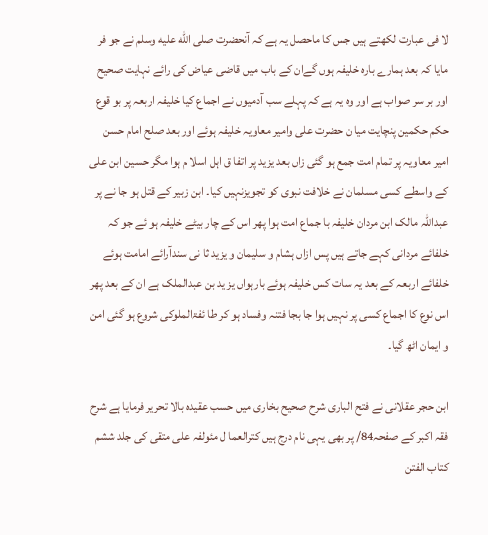لا فی عبارت لکھتے ہیں جس کا ماحصل یہ ہے کہ آنحضرت صلى الله عليه وسلم نے جو فر مایا کہ بعد ہمارے بارہ خلیفہ ہوں گےان کے باب میں قاضی عیاض کی رائے نہایت صحیح اور بر سر صواب ہے اور وہ یہ ہے کہ پہلے سب آدمیوں نے اجماع کیا خلیفہ اربعہ پر بو قوع حکم حکمین پنچایت میا ن حضرت علی وامیر معاویہ خلیفہ ہوئے اور بعد صلح امام حسن امیر معاویہ پر تمام امت جمع ہو گئی زاں بعد یزید پر اتفا ق اہل اسلا م ہوا مگر حسین ابن علی کے واسطے کسی مسلمان نے خلافت نبوی کو تجویزنہیں کیا۔ ابن زبیر کے قتل ہو جا نے پر عبداللہ مالک ابن مردان خلیفہ با جماع امت ہوا پھر اس کے چار بیٹے خلیفہ ہو ئے جو کہ خلفائے مردانی کہے جاتے ہیں پس ازاں ہشام و سلیمان و یزید ثا نی سندآرائے امامت ہوئے خلفائے اربعہ کے بعد یہ سات کس خلیفہ ہوئے بارہواں یز ید بن عبدالملک ہے ان کے بعد پھر اس نوع کا اجماع کسی پر نہیں ہوا جا بجا فتنہ وفساد ہو کر طا ئفۃالملوکی شروع ہو گئی امن و ایمان اٹھ گیا۔

ابن حجر عقلانی نے فتح الباری شرح صحیح بخاری میں حسب عقیدہ بالا تحریر فرمایا ہے شرح فقہ اکبر کے صفحہ84/ پر بھی یہی نام درج ہیں کترالعما ل مئولفہ علی متقی کی جلد ششم کتاب الفتن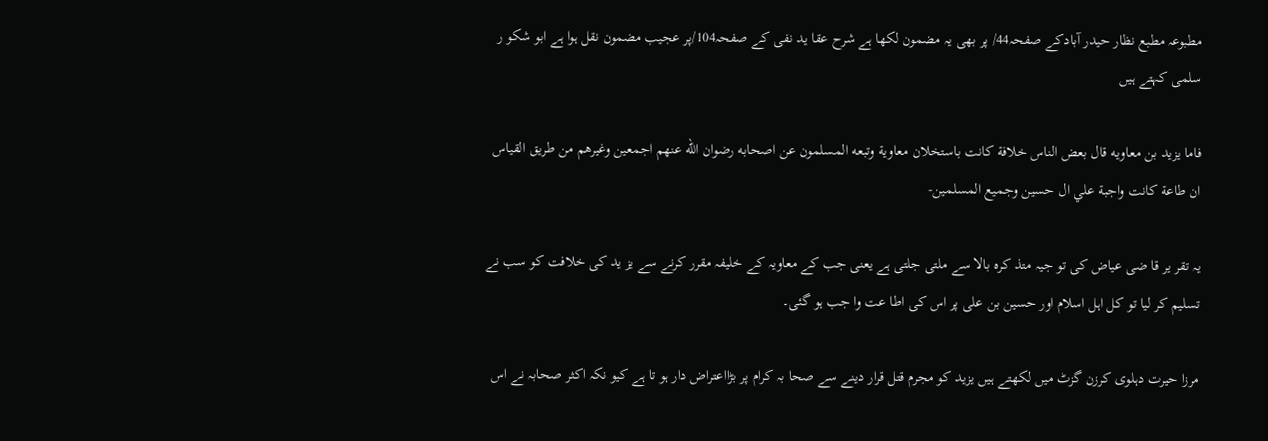مطبوعہ مطبع نظار حیدر آبادکے صفحہ44/ پر بھی یہ مضمون لکھا ہے شرح عقا ید نفی کے صفحہ104/پر عجیب مضمون نقل ہوا ہے ابو شکو ر سلمی کہتے ہیں

فاما يزيد بن معاويه قال بعض الناس خلافة كانت باستخلان معاوية وتبعه المسلمون عن اصحابه رضوان الله عنهم اجمعين وغيرهم من طريق القياس ان طاعة كانت واجبة علي ال حسين وجميع المسلمين-

یہ تقر یر قا ضی عیاض کی تو جیہ متذ کرہ بالا سے ملتی جلتی ہے یعنی جب کے معاویہ کے خلیفہ مقرر کرنے سے یز ید کی خلافت کو سب نے تسلیم کر لیا تو کل اہل اسلام اور حسین بن علی پر اس کی اطا عت وا جب ہو گئی۔

مرزا حیرت دہلوی کرزن گزٹ میں لکھتے ہیں یزید کو مجرم قتل قرار دینے سے صحا بہ کرام پر بڑااعتراض دار ہو تا ہے کیو نکہ اکثر صحابہ نے اس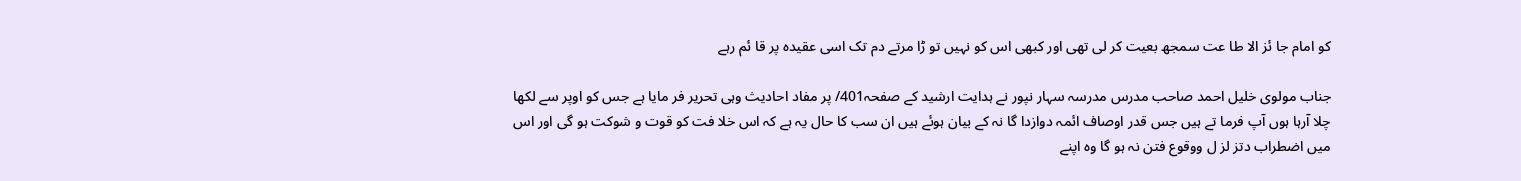کو امام جا ئز الا طا عت سمجھ بعیت کر لی تھی اور کبھی اس کو نہیں تو ڑا مرتے دم تک اسی عقیدہ پر قا ئم رہے

جناب مولوی خلیل احمد صاحب مدرس مدرسہ سہار نپور نے ہدایت ارشید کے صفحہ401/ پر مفاد احادیث وہی تحریر فر مایا ہے جس کو اوپر سے لکھا چلا آرہا ہوں آپ فرما تے ہیں جس قدر اوصاف ائمہ دوازدا گا نہ کے بیان ہوئے ہیں ان سب کا حال یہ ہے کہ اس خلا فت کو قوت و شوکت ہو گی اور اس میں اضطراب دتز لز ل ووقوع فتن نہ ہو گا وہ اپنے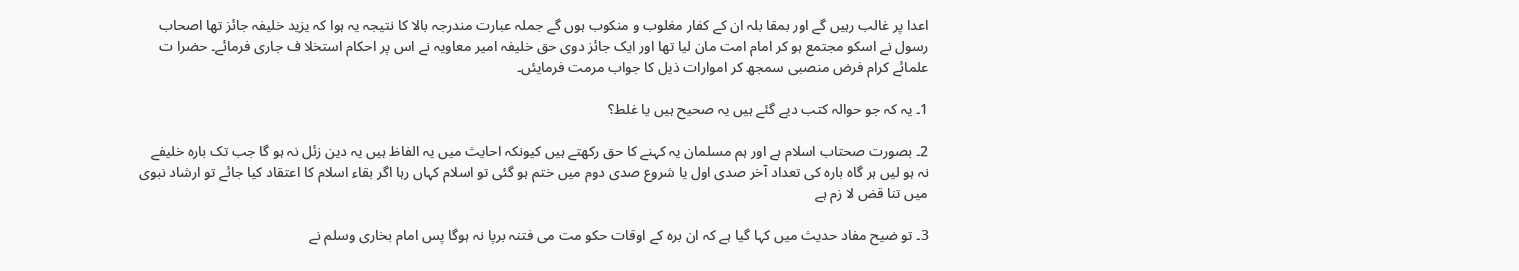اعدا پر غالب رہیں گے اور بمقا بلہ ان کے کفار مغلوب و منکوب ہوں گے جملہ عبارت مندرجہ بالا کا نتیجہ یہ ہوا کہ یزید خلیفہ جائز تھا اصحاب رسول نے اسکو مجتمع ہو کر امام امت مان لیا تھا اور ایک جائز دوی حق خلیفہ امیر معاویہ نے اس پر احکام استخلا ف جاری فرمائے۔ حضرا ت علمائے کرام فرض منصبی سمجھ کر اموارات ذیل کا جواب مرمت فرمایئں۔

1۔ یہ کہ جو حوالہ کتب دیے گئے ہیں یہ صحیح ہیں یا غلط؟

2۔ بصورت صحتاب اسلام ہے اور ہم مسلمان یہ کہنے کا حق رکھتے ہیں کیونکہ احایث میں یہ الفاظ ہیں یہ دین زئل نہ ہو گا جب تک بارہ خلیفے نہ ہو لیں ہر گاہ بارہ کی تعداد آخر صدی اول یا شروع صدی دوم میں ختم ہو گئی تو اسلام کہاں رہا اگر بقاء اسلام کا اعتقاد کیا جائے تو ارشاد نبوی میں تنا قض لا زم ہے

3۔ تو ضیح مفاد حدیث میں کہا گیا ہے کہ ان برہ کے اوقات حکو مت می فتنہ برپا نہ ہوگا پس امام بخاری وسلم نے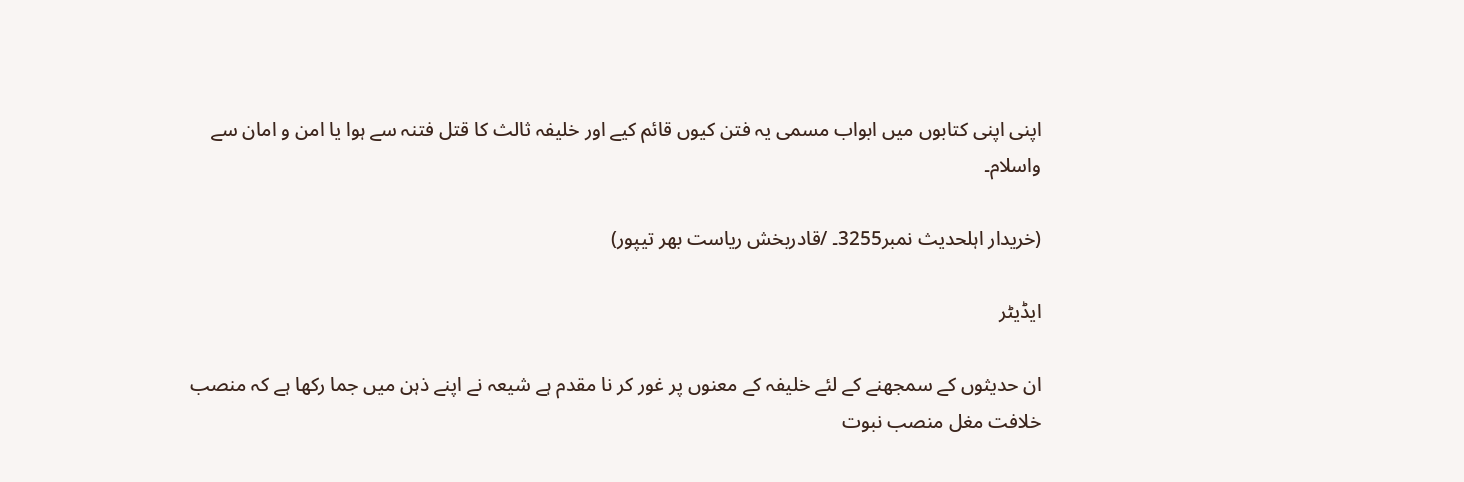اپنی اپنی کتابوں میں ابواب مسمی یہ فتن کیوں قائم کیے اور خلیفہ ثالث کا قتل فتنہ سے ہوا یا امن و امان سے واسلام۔

(خریدار اہلحدیث نمبر3255۔ /قادربخش ریاست بھر تیپور)

ایڈیٹر

ان حدیثوں کے سمجھنے کے لئے خلیفہ کے معنوں پر غور کر نا مقدم ہے شیعہ نے اپنے ذہن میں جما رکھا ہے کہ منصب خلافت مغل منصب نبوت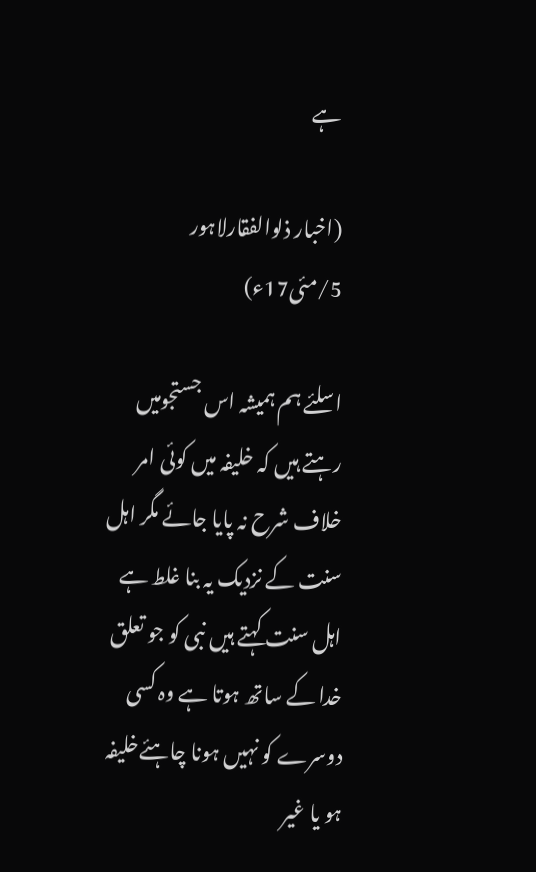ہے

(اخبار ذلوالفقارلاہور 5/مئی17ء)

اسلئے ہم ہمیشہ اس جستجومیں رہتے ہیں کہ خلیفہ میں کوئی امر خلاف شرح نہ پایا جائے مگر اہل سنت کے نزدیک یہ بنا غلط ہے اہل سنت کہتے ہیں نبی کو جو تعلق خدا کے ساتھ ہوتا ہے وہ کسی دوسرے کو نہیں ہونا چاہئےخلیفہ ہو یا غیر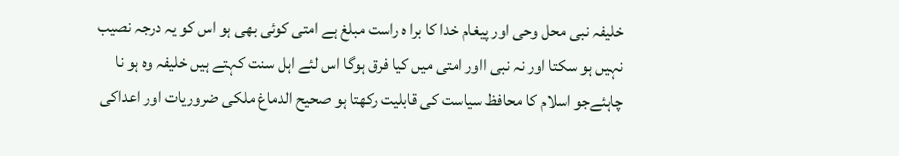خلیفہ نبی محل وحی اور پیغام خدا کا برا ہ راست مبلغ ہے امتی کوئی بھی ہو اس کو یہ درجہ نصیب نہیں ہو سکتا اور نہ نبی ااور امتی میں کیا فرق ہوگا اس لئے اہل سنت کہتے ہیں خلیفہ وہ ہو نا چاہئےجو اسلام کا محافظ سیاست کی قابلیت رکھتا ہو صحیح الدماغ ملکی ضروریات اور اعداکی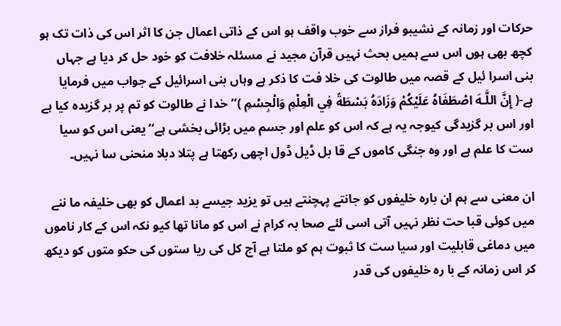حرکات اور زمانہ کے نشیبو فراز سے خوب واقف ہو اس کے ذاتی اعمال جن کا اثر اس کی ذات تک ہو کچھ بھی ہوں اس سے ہمیں بحث نہیں قرآن مجید نے مسئلہ خلافت کو خود حل کر دیا ہے جہاں بنی اسرا ئیل کے قصہ میں طالوت کی خلا فت کا ذکر ہے وہاں بنی اسرائیل کے جواب میں فرمایا ہے-( إِنَّ اللَّـهَ اصْطَفَاهُ عَلَيْكُمْ وَزَادَهُ بَسْطَةً فِي الْعِلْمِ وَالْجِسْمِ )’’خدا نے طالوت کو تم پر بر گزیدہ کیا ہے اور اس بر گزیدگی کیوجہ یہ ہے کہ اس کو علم اور جسم میں بڑائی بخشی ہے‘‘ یعنی اس کو سیا ست کا علم ہے اور وہ جنگی کاموں کے قا بل ڈیل ڈول اچھی رکھتا ہے پتلا دبلا منحنی سا نہیں۔

ان معنی سے ہم ان بارہ خلیفوں کو جانتے پہچنتے ہیں تو یزید جیسے بد اعمال کو بھی خلیفہ ما ننے میں کوئی قبا حت نظر نہیں آتی اسی لئے صحا بہ کرام نے اس کو مانا تھا کیو نکہ اس کے کار ناموں میں دماغی قابلیت اور سیا ست کا ثبوت ہم کو ملتا ہے آج کل کی ریا ستوں کی حکو متوں کو دیکھ کر اس زمانہ کے با رہ خلیفوں کی قدر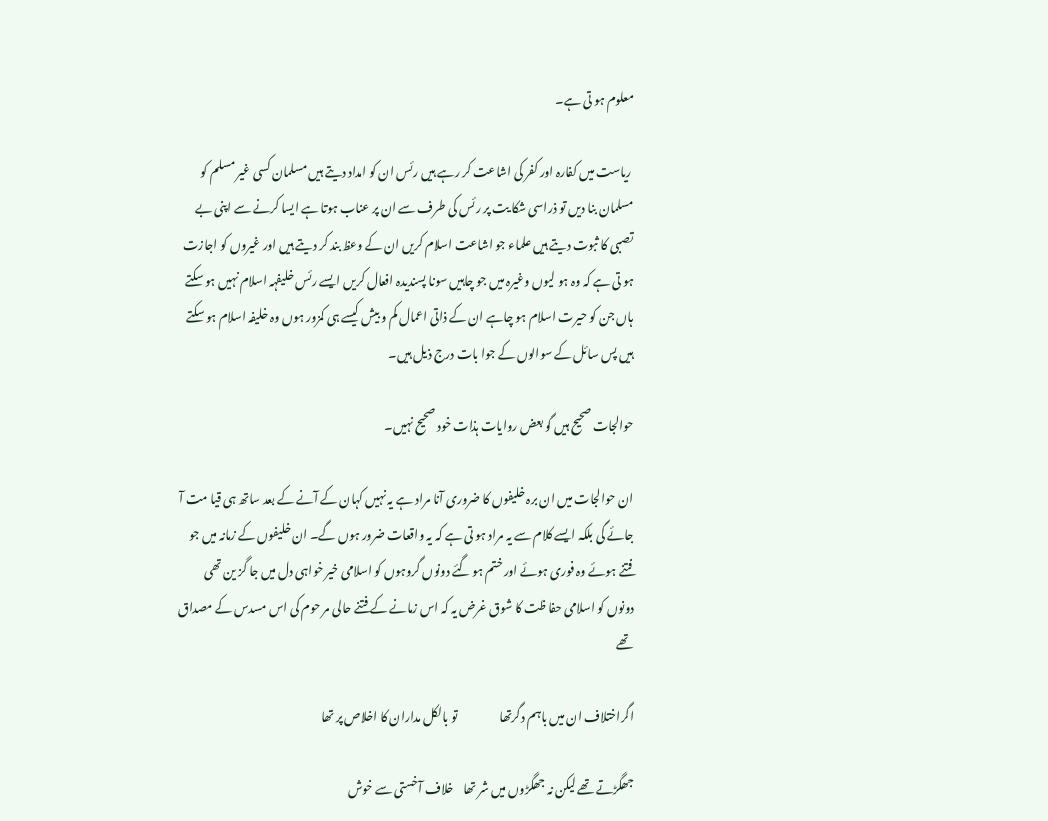معلوم ہو تی ہے۔

 ریاست میں کفارہ اور کفر کی اشاعت کر رہے ہیں رئس ان کو امداد دیتے ہیں مسلمان کسی غیر مسلم کو مسلمان بنا دیں تو ذراسی شکا یت پر رئس کی طرف سے ان پر عناب ہوتا ہے ایسا کرنے سے اپنی بے تصبی کا ثبوت دیتے ہیں علماء جو اشاعت اسلام کریں ان کے وعظ بند کر دیتے ہیں اور غیروں کو اجازت ہو تی ہے کہ وہ ہو لیوں وغیرہ میں جو چاہیں سونا پسندیدہ افعال کریں ایسے رئس خلیفہہ اسلام نہیں ہو سکتے ہاں جن کو حیرت اسلام ہو چاہے ان کے ذاتی اعمال کم و بیش کیسے ہی کمزور ہوں وہ خلیفہ اسلام ہو سکتے ہیں پس سائل کے سوالوں کے جوا بات درج ذیل ہیں۔

حوالجات صحیح ہیں گو بعض روایات ہذات خود صحیح نہیں۔

ان حوالجات میں ان برہ خلیفوں کا ضروری آنا مراد ہے یہ نہیں کہان کے آنے کے بعد ساتھ ہی قیا مت آ جائے گی بلکہ ایسے کلام سے یہ مراد ہو تی ہے کہ یہ واقعات ضرور ہوں گے۔ ان خلیفوں کے زمانہ میں جو فتنے ہوئے وہ فوری ہوئے اور ختم ہو گئے دونوں گروہوں کو اسلامی خیر خواہی دل میں جا گز ین تھی دونوں کو اسلامی حفا ظت کا شوق غرض یہ کہ اس زمانے کے فتنے حالی مر حوم کی اس مسدس کے مصداق تھے

اگراختلاف ان میں باہم دگرتھا                  تو بالکل مداران کا اخلاص پر تھا

جھگڑتے تھے لیکن نہ جھگڑوں میں شر تھا    خلاف آخستی سے خوش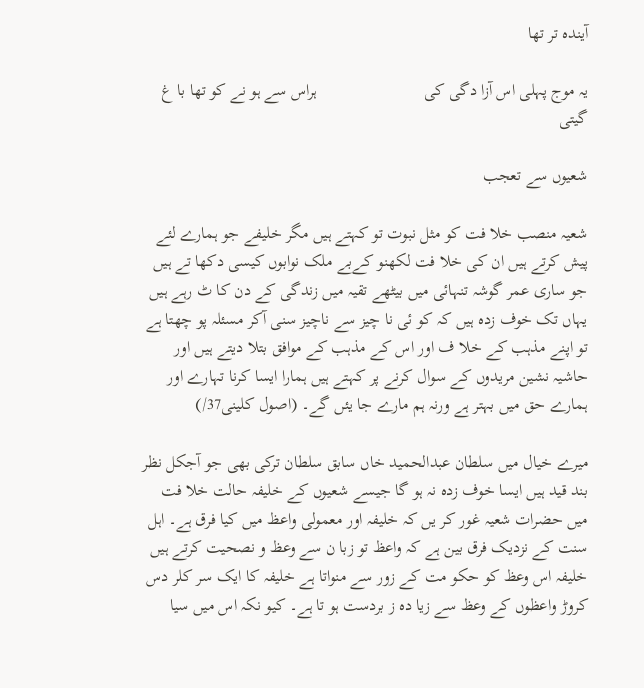آیندہ تر تھا

یہ موج پہلی اس آزا دگی کی                         ہراس سے ہو نے کو تھا با غ گیتی

شعیوں سے تعجب

شعیہ منصب خلا فت کو مثل نبوت تو کہتے ہیں مگر خلیفے جو ہمارے لئے پیش کرتے ہیں ان کی خلا فت لکھنو کےبے ملک نوابوں کیسی دکھا تے ہیں جو ساری عمر گوشہ تنہائی میں بیٹھے تقیہ میں زندگی کے دن کا ٹ رہے ہیں یہاں تک خوف زدہ ہیں کہ کو ئی نا چیز سے ناچیز سنی آکر مسئلہ پو چھتا ہے تو اپنے مذہب کے خلا ف اور اس کے مذہب کے موافق بتلا دیتے ہیں اور حاشیہ نشین مریدوں کے سوال کرنے پر کہتے ہیں ہمارا ایسا کرنا تہارے اور ہمارے حق میں بہتر ہے ورنہ ہم مارے جا یئں گے۔ (اصول کلینی37/)

میرے خیال میں سلطان عبدالحمید خاں سابق سلطان ترکی بھی جو آجکل نظر بند قید ہیں ایسا خوف زدہ نہ ہو گا جیسے شعیوں کے خلیفہ حالت خلا فت میں حضرات شعیہ غور کر یں کہ خلیفہ اور معمولی واعظ میں کیا فرق ہے۔ اہل سنت کے نزدیک فرق بین ہے کہ واعظ تو زبا ن سے وعظ و نصحیت کرتے ہیں خلیفہ اس وعظ کو حکو مت کے زور سے منواتا ہے خلیفہ کا ایک سر کلر دس کروڑ واعظوں کے وعظ سے زیا دہ ز بردست ہو تا ہے۔ کیو نکہ اس میں سیا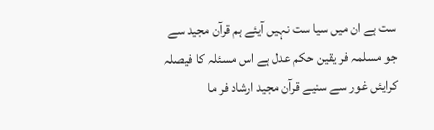ست ہے ان میں سیا ست نہیں آیئے ہم قرآن مجید سے جو مسلمہ فر یقین حکم عدل ہے اس مسئلہ کا فیصلہ کرایئں غور سے سنیے قرآن مجید ارشاد فر ما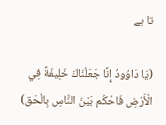تا ہے

(يَا دَاوُودُ إِنَّا جَعَلْنَاكَ خَلِيفَةً فِي الْأَرْضِ فَاحْكُم بَيْنَ النَّاسِ بِالْحَق)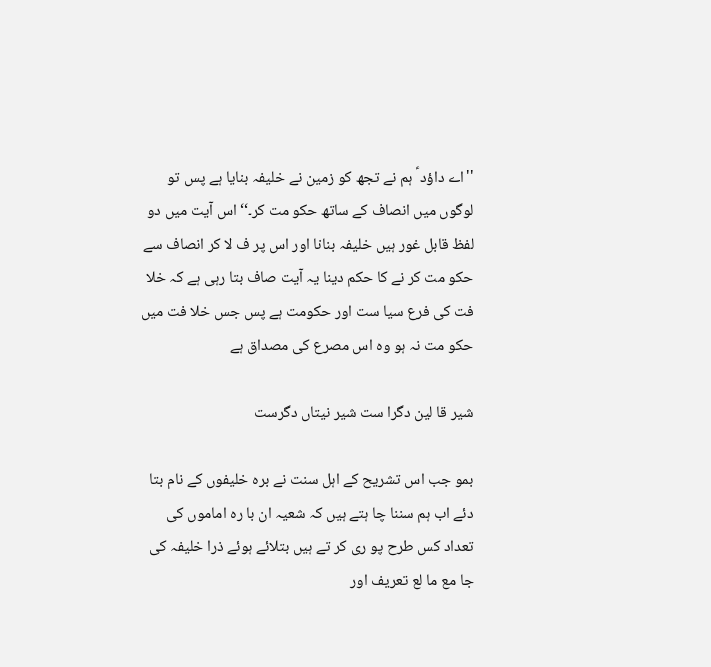''اے داؤد ؑ ہم نے تجھ کو زمین نے خلیفہ بنایا ہے پس تو لوگوں میں انصاف کے ساتھ حکو مت کر۔‘‘ اس آیت میں دو لفظ قابل غور ہیں خلیفہ بنانا اور اس پر ف لا کر انصاف سے حکو مت کر نے کا حکم دینا یہ آیت صاف بتا رہی ہے کہ خلا فت کی فرع سیا ست اور حکومت ہے پس جس خلا فت میں حکو مت نہ ہو وہ اس مصرع کی مصداق ہے

شیر قا لین دگرا ست شیر نیتاں دگرست

بمو جب اس تشریح کے اہل سنت نے برہ خلیفوں کے نام بتا دئے اب ہم سننا چا ہتے ہیں کہ شعیہ ان با رہ اماموں کی تعداد کس طرح پو ری کر تے ہیں بتلائے ہوئے ذرا خلیفہ کی جا مع ما لع تعریف اور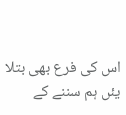اس کی فرع بھی بتلا یئں ہم سننے کے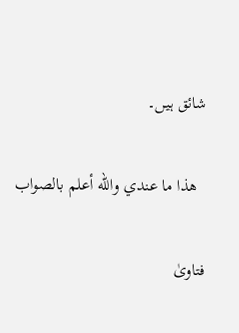شائق ہیں۔

  ھذا ما عندي والله أعلم بالصواب

فتاویٰ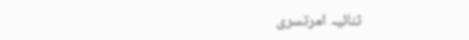ثنائیہ امرتسری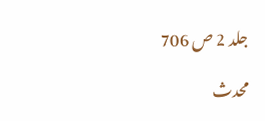جلد 2 ص 706

محدث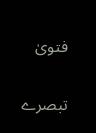فتویٰ

تبصرے